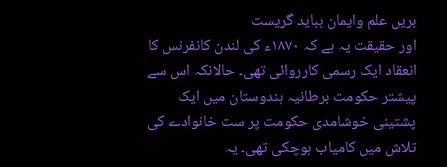بریں علم وایمان بباید گریست
اور حقیقت یہ ہے کہ ۱۸۷۰ء کی لندن کانفرنس کا انعقاد ایک رسمی کارروائی تھی۔ حالانکہ اس سے پیشتر حکومت برطانیہ ہندوستان میں ایک پشتینی خوشامدی حکومت پر ست خانوادے کی تلاش میں کامیاب ہوچکی تھی۔ یہ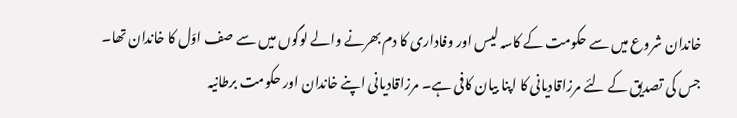خاندان شروع میں سے حکومت کے کاسہ لیس اور وفاداری کا دم بھرنے والے لوگوں میں سے صف اوّل کا خاندان تھا۔ جس کی تصدیق کے لئے مرزاقادیانی کا اپنا بیان کافی ہے۔ مرزاقادیانی اپنے خاندان اور حکومت برطانیہ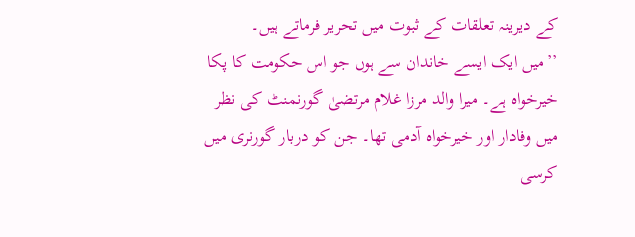کے دیرینہ تعلقات کے ثبوت میں تحریر فرماتے ہیں۔
’’میں ایک ایسے خاندان سے ہوں جو اس حکومت کا پکا خیرخواہ ہے۔ میرا والد مرزا غلام مرتضیٰ گورنمنٹ کی نظر میں وفادار اور خیرخواہ آدمی تھا۔ جن کو دربار گورنری میں کرسی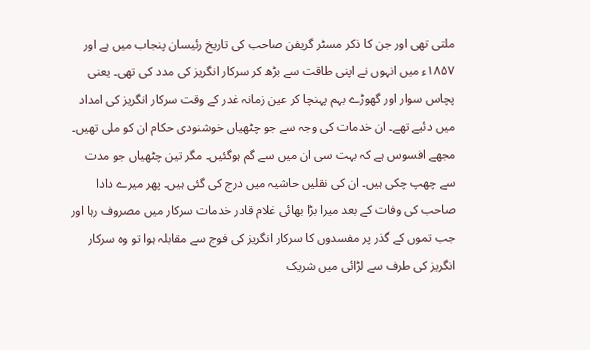ملتی تھی اور جن کا ذکر مسٹر گریفن صاحب کی تاریخ رئیسان پنجاب میں ہے اور ۱۸۵۷ء میں انہوں نے اپنی طاقت سے بڑھ کر سرکار انگریز کی مدد کی تھی۔ یعنی پچاس سوار اور گھوڑے بہم پہنچا کر عین زمانہ غدر کے وقت سرکار انگریز کی امداد میں دئیے تھے۔ ان خدمات کی وجہ سے جو چٹھیاں خوشنودی حکام ان کو ملی تھیں۔ مجھے افسوس ہے کہ بہت سی ان میں سے گم ہوگئیں۔ مگر تین چٹھیاں جو مدت سے چھپ چکی ہیں۔ ان کی نقلیں حاشیہ میں درج کی گئی ہیں۔ پھر میرے دادا صاحب کی وفات کے بعد میرا بڑا بھائی غلام قادر خدمات سرکار میں مصروف رہا اور جب تموں کے گذر پر مفسدوں کا سرکار انگریز کی فوج سے مقابلہ ہوا تو وہ سرکار انگریز کی طرف سے لڑائی میں شریک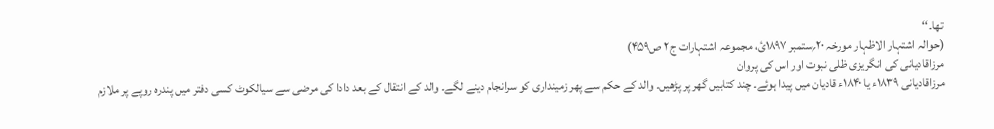تھا۔‘‘
(حوالہ اشتہار الاظہار مورخہ ۲۰؍ستمبر ۱۸۹۷ئ، مجموعہ اشتہارات ج۲ ص۴۵۹)
مرزاقادیانی کی انگریزی ظلی نبوت اور اس کی پروان
مرزاقادیانی ۱۸۳۹ء یا ۱۸۴۰ء قادیان میں پیدا ہوئے۔ چند کتابیں گھر پر پڑھیں۔ والد کے حکم سے پھر زمینداری کو سرانجام دینے لگے۔ والد کے انتقال کے بعد دادا کی مرضی سے سیالکوٹ کسی دفتر میں پندرہ روپے پر ملازم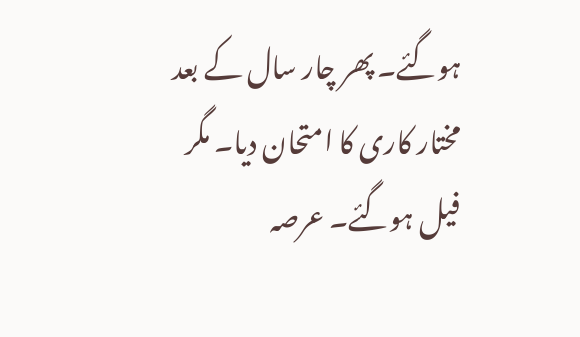ہوگئے۔ پھر چار سال کے بعد مختار کاری کا امتحان دیا۔ مگر فیل ہوگئے۔ عرصہ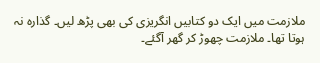ملازمت میں ایک دو کتابیں انگریزی کی بھی پڑھ لیں۔ گذارہ نہ ہوتا تھا۔ ملازمت چھوڑ کر گھر آگئے۔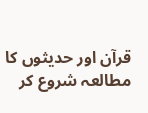قرآن اور حدیثوں کا مطالعہ شروع کر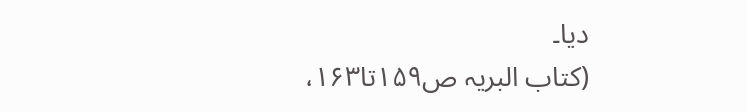دیا۔
(کتاب البریہ ص۱۵۹تا۱۶۳،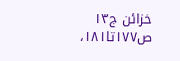خزائن ج۱۳ ص۱۷۷تا۱۸۱،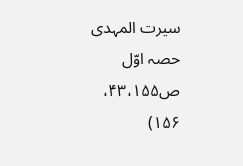سیرت المہدی حصہ اوّل ص۴۳،۱۵۵، ۱۵۶)